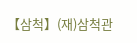【삼척】(재)삼척관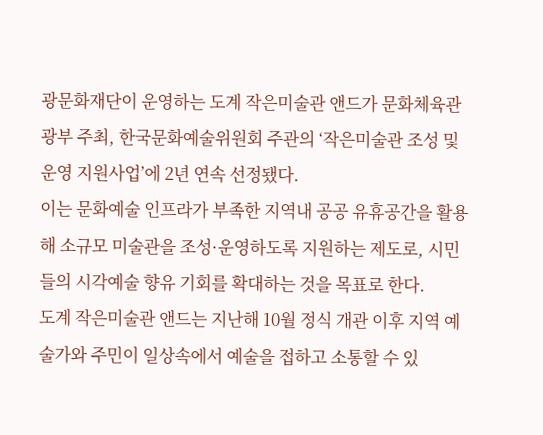광문화재단이 운영하는 도계 작은미술관 앤드가 문화체육관광부 주최, 한국문화예술위원회 주관의 ‘작은미술관 조성 및 운영 지원사업’에 2년 연속 선정됐다.
이는 문화예술 인프라가 부족한 지역내 공공 유휴공간을 활용해 소규모 미술관을 조성·운영하도록 지원하는 제도로, 시민들의 시각예술 향유 기회를 확대하는 것을 목표로 한다.
도계 작은미술관 앤드는 지난해 10월 정식 개관 이후 지역 예술가와 주민이 일상속에서 예술을 접하고 소통할 수 있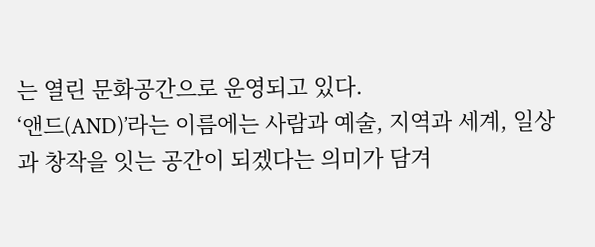는 열린 문화공간으로 운영되고 있다.
‘앤드(AND)’라는 이름에는 사람과 예술, 지역과 세계, 일상과 창작을 잇는 공간이 되겠다는 의미가 담겨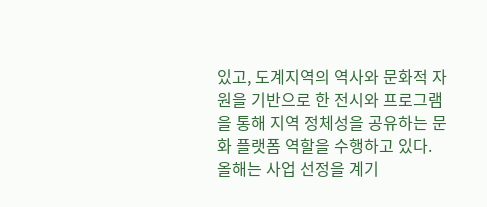있고, 도계지역의 역사와 문화적 자원을 기반으로 한 전시와 프로그램을 통해 지역 정체성을 공유하는 문화 플랫폼 역할을 수행하고 있다.
올해는 사업 선정을 계기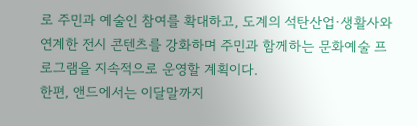로 주민과 예술인 참여를 확대하고, 도계의 석탄산업·생활사와 연계한 전시 콘텐츠를 강화하며 주민과 함께하는 문화예술 프로그램을 지속적으로 운영할 계획이다.
한편, 앤드에서는 이달말까지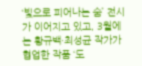‘빛으로 피어나는 숨’ 전시가 이어지고 있고, 3월에는 황규백·최성균 작가가 협업한 작품 ‘도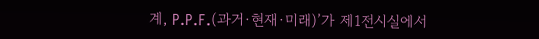계, P.P.F.(과거·현재·미래)’가 제1전시실에서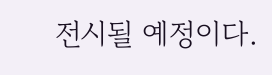전시될 예정이다.